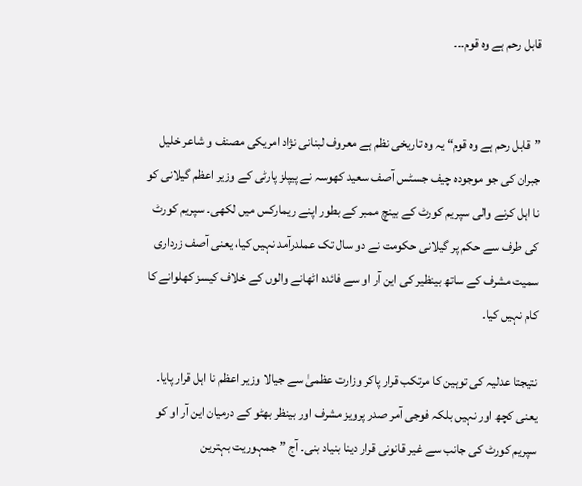قابل رحم ہے وہ قوم۔۔۔


”قابل رحم ہے وہ قوم“ یہ وہ تاریخی نظم ہے معروف لبنانی نژاد امریکی مصنف و شاعر خلیل جبران کی جو موجودہ چیف جسٹس آصف سعید کھوسہ نے پیپلز پارٹی کے وزیر اعظم گیلانی کو نا اہل کرنے والی سپریم کورٹ کے بینچ ممبر کے بطور اپنے ریمارکس میں لکھی۔ سپریم کورٹ کی طرف سے حکم پر گیلانی حکومت نے دو سال تک عملدرآمد نہیں کیا، یعنی آصف زرداری سمیت مشرف کے ساتھ بینظیر کی این آر او سے فائدہ اٹھانے والوں کے خلاف کیسز کھلوانے کا کام نہیں کیا۔

نتیجتا عدلیہ کی توہین کا مرتکب قرار پاکر وزارت عظمیٰ سے جیالا وزیر اعظم نا اہل قرار پایا۔ یعنی کچھ اور نہیں بلکہ فوجی آمر صدر پرویز مشرف اور بینظر بھٹو کے درمیان این آر او کو سپریم کورٹ کی جانب سے غیر قانونی قرار دینا بنیاد بنی۔ آج ”جمہوریت بہترین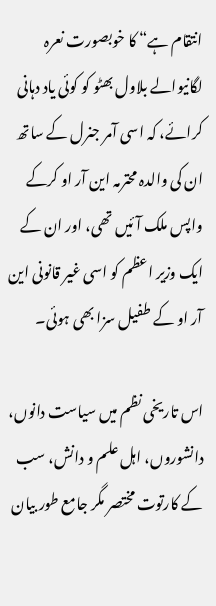انتقام ہے“ کا خوبصورت نعرہ لگانیوالے بلاول بھٹو کو کوئی یاد دہانی کرائے، کہ اسی آمر جنرل کے ساتھ ان کی والدہ محترمہ این آر او کرکے واپس ملک آئیں تھی، اور ان کے ایک وزیر اعظم کو اسی غیر قانونی این آر او کے طفیل سزا بھی ہوئی۔

اس تاریخی نظم میں سیاست دانوں، دانشوروں، اہل علم و دانش، سب کے کارتوت مختصر مگر جامع طور بیان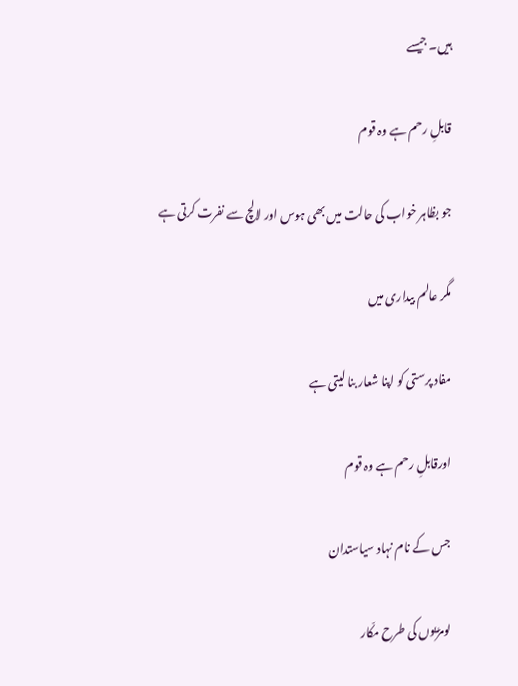ہیں۔ جیسے

قابلِ رحم ہے وہ قوم

جو بظاہر خواب کی حالت میں بھی ہوس اور لالچ سے نفرت کرتی ہے

مگر عالم بیداری میں

مفاد پرستی کو اپنا شعار بنا لیتی ہے

اورقابلِ رحم ہے وہ قوم

جس کے نام نہاد سیاستدان

لومڑیوں کی طرح مکّار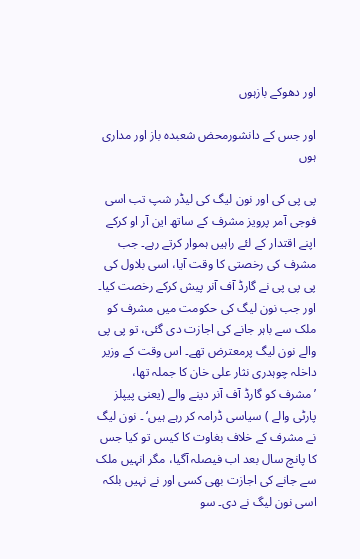اور دھوکے بازہوں

اور جس کے دانشورمحض شعبدہ باز اور مداری ہوں

پی پی کی اور نون لیگ کی لیڈر شپ تب اسی فوجی آمر پرویز مشرف کے ساتھ این آر او کرکے اپنے اقتدار کے لئے راہیں ہموار کرتے رہے۔ جب مشرف کی رخصتی کا وقت آیا، اسی بلاول کی پی پی پی نے گارڈ آف آنر پیش کرکے رخصت کیا۔ اور جب نون لیگ کی حکومت میں مشرف کو ملک سے باہر جانے کی اجازت دی گئی، تو پی پی والے نون لیگ پرمعترض تھے۔ اس وقت کے وزیر داخلہ چوہدری نثار علی خان کا جملہ تھا، ’مشرف کو گارڈ آف آنر دینے والے (یعنی پیپلز پارٹی والے ) سیاسی ڈرامہ کر رہے ہیں‘ ۔ نون لیگ نے مشرف کے خلاف بغاوت کا کیس تو کیا جس کا پانچ سال بعد اب فیصلہ آگیا، مگر انہیں ملک سے جانے کی اجازت بھی کسی اور نے نہیں بلکہ اسی نون لیگ نے دی۔ سو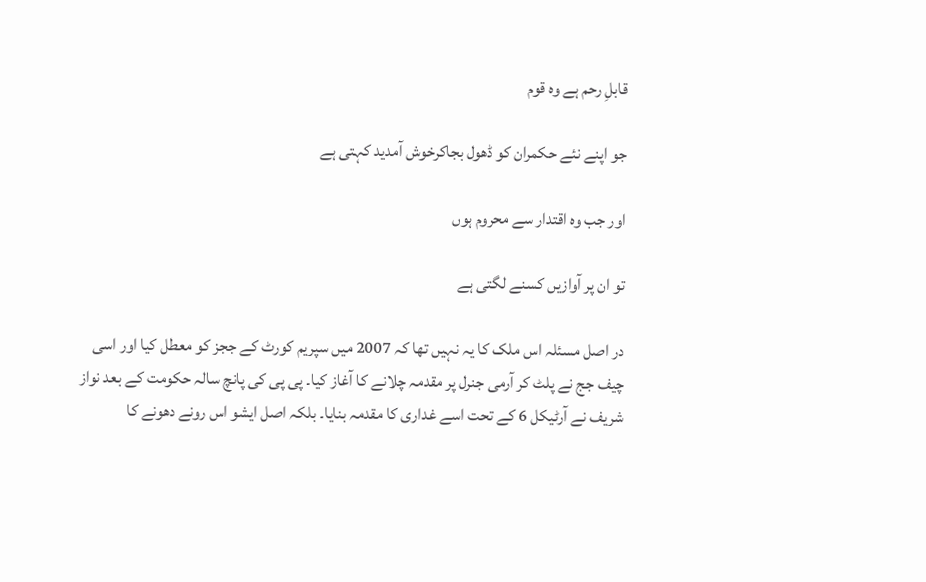قابلِ رحم ہے وہ قوم

جو اپنے نئے حکمران کو ڈھول بجاکرخوش آمدید کہتی ہے

اور جب وہ اقتدار سے محروم ہوں

تو ان پر آوازیں کسنے لگتی ہے

در اصل مسئلہ اس ملک کا یہ نہیں تھا کہ 2007 میں سپریم کورٹ کے ججز کو معطل کیا اور اسی چیف جج نے پلٹ کر آرمی جنرل پر مقدمہ چلانے کا آغاز کیا۔ پی پی کی پانچ سالہ حکومت کے بعد نواز شریف نے آرٹیکل 6 کے تحت اسے غداری کا مقدمہ بنایا۔ بلکہ اصل ایشو اس رونے دھونے کا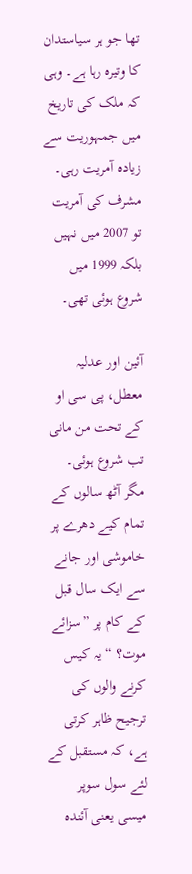تھا جو ہر سیاستدان کا وتیرہ رہا ہے۔ وہی کہ ملک کی تاریخ میں جمہوریت سے زیادہ آمریت رہی۔ مشرف کی آمریت تو 2007 میں نہیں بلکہ 1999 میں شروع ہوئی تھی۔

آئین اور عدلیہ معطل، پی سی او کے تحت من مانی تب شروع ہوئی۔ مگر آٹھ سالوں کے تمام کیے دھرے پر خاموشی اور جانے سے ایک سال قبل کے کام پر ”سزائے موت؟ “ یہ کیس کرنے والوں کی ترجیح ظاہر کرتی ہے، کہ مستقبل کے لئے سول سوپر میسی یعنی آئندہ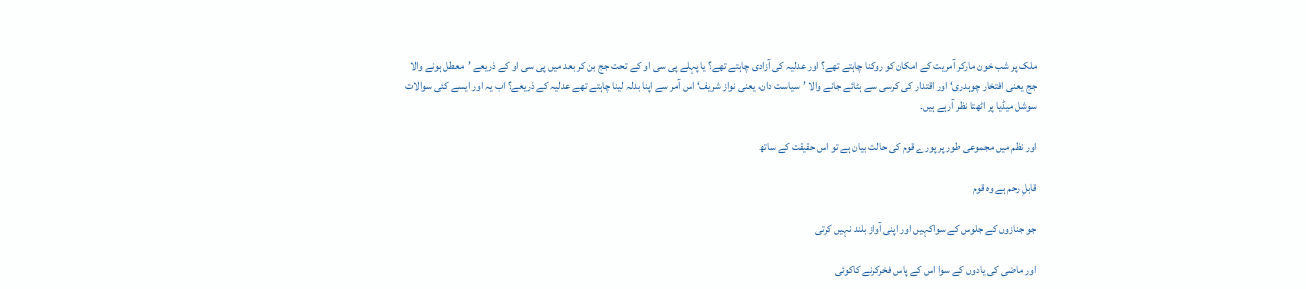ملک پر شب خون مارکر آمریت کے امکان کو روکنا چاہتے تھے؟ اور عدلیہ کی آزادی چاہتے تھے؟ یا پہلے پی سی او کے تحت جج بن کر بعد میں پی سی او کے ذریعے ’معطل ہونے والا جج یعنی افتخار چوہدری‘ اور اقتدار کی کرسی سے ہٹائے جانے والا ’سیاست دان، یعنی نواز شریف‘ اس آمر سے اپنا بدلہ لینا چاہتے تھے عدلیہ کے ذریعے؟ اب یہ اور ایسے کئی سوالات سوشل میڈیا پر اٹھتا نظر آرہے ہیں۔

اور نظم میں مجموعی طور پر پورے قوم کی حالت بیان ہے تو اس حقیقت کے ساتھ

قابلِ رحم ہے وہ قوم

جو جنازوں کے جلوس کے سواکہیں اور اپنی آواز بلند نہیں کرتی

اور ماضی کی یادوں کے سوا اس کے پاس فخرکرنے کاکوئی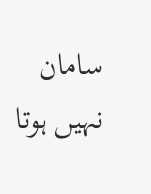سامان نہیں ہوتا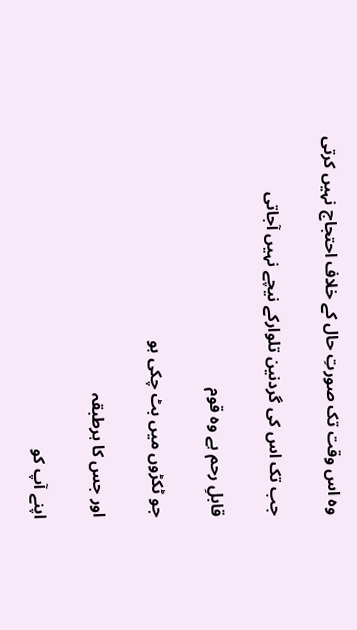وہ اس وقت تک صورتِ حال کے خلاف احتجاج نہیں کرتی

جب تک اس کی گردنین تلوارکے نیچے نہیں آجاتی

قابلِ رحم ہے وہ قوم

جو ٹکڑوں میں بٹ چکی ہو

اور جس کا ہرطبقہ

اپنے آپ کو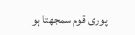پوری قوم سمجھتا ہو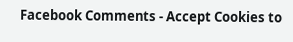Facebook Comments - Accept Cookies to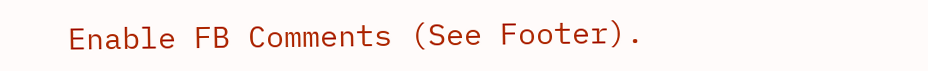Enable FB Comments (See Footer).